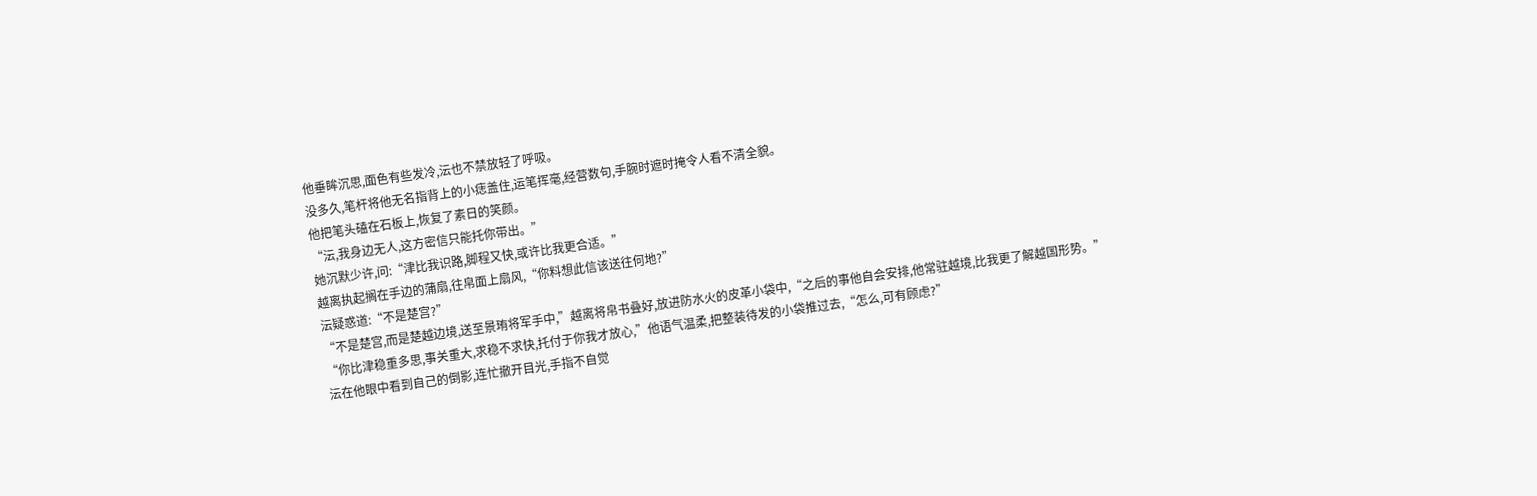他垂眸沉思,面色有些发冷,沄也不禁放轻了呼吸。
没多久,笔杆将他无名指背上的小痣盖住,运笔挥毫,经营数句,手腕时遮时掩令人看不清全貌。
他把笔头磕在石板上,恢复了素日的笑颜。
“沄,我身边无人,这方密信只能托你带出。”
她沉默少许,问:“津比我识路,脚程又快,或许比我更合适。”
越离执起搁在手边的蒲扇,往帛面上扇风,“你料想此信该送往何地?”
沄疑惑道:“不是楚宫?”
“不是楚宫,而是楚越边境,送至景珛将军手中,”越离将帛书叠好,放进防水火的皮革小袋中,“之后的事他自会安排,他常驻越境,比我更了解越国形势。”
“你比津稳重多思,事关重大,求稳不求快,托付于你我才放心,”他语气温柔,把整装待发的小袋推过去,“怎么,可有顾虑?”
沄在他眼中看到自己的倒影,连忙撤开目光,手指不自觉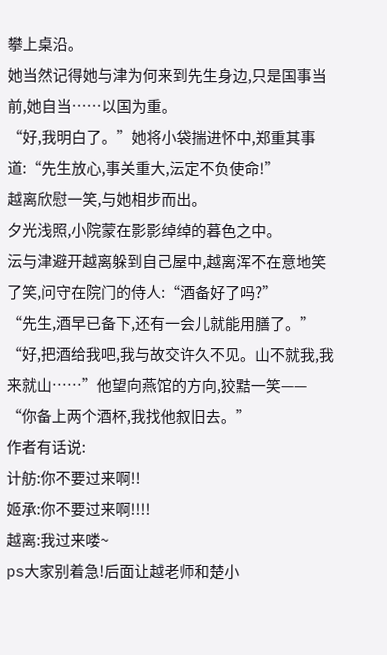攀上桌沿。
她当然记得她与津为何来到先生身边,只是国事当前,她自当……以国为重。
“好,我明白了。”她将小袋揣进怀中,郑重其事道:“先生放心,事关重大,沄定不负使命!”
越离欣慰一笑,与她相步而出。
夕光浅照,小院蒙在影影绰绰的暮色之中。
沄与津避开越离躲到自己屋中,越离浑不在意地笑了笑,问守在院门的侍人:“酒备好了吗?”
“先生,酒早已备下,还有一会儿就能用膳了。”
“好,把酒给我吧,我与故交许久不见。山不就我,我来就山……”他望向燕馆的方向,狡黠一笑——
“你备上两个酒杯,我找他叙旧去。”
作者有话说:
计舫:你不要过来啊!!
姬承:你不要过来啊!!!!
越离:我过来喽~
ps大家别着急!后面让越老师和楚小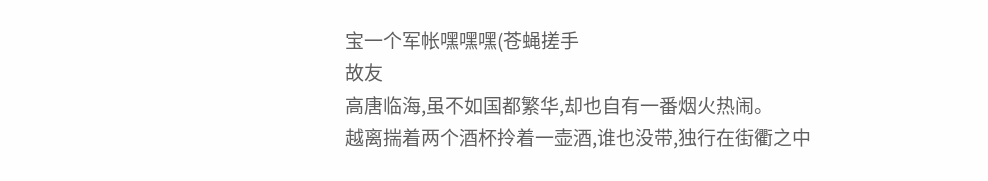宝一个军帐嘿嘿嘿(苍蝇搓手
故友
高唐临海,虽不如国都繁华,却也自有一番烟火热闹。
越离揣着两个酒杯拎着一壶酒,谁也没带,独行在街衢之中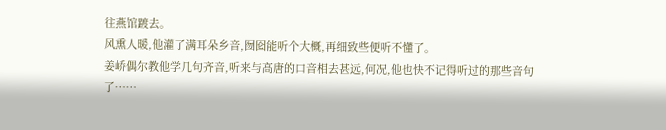往燕馆踱去。
风熏人暖,他灌了满耳朵乡音,囫囵能听个大概,再细致些便听不懂了。
姜峤偶尔教他学几句齐音,听来与高唐的口音相去甚远,何况,他也快不记得听过的那些音句了……